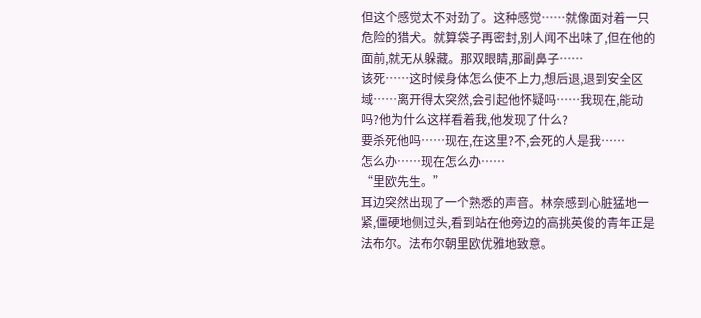但这个感觉太不对劲了。这种感觉……就像面对着一只危险的猎犬。就算袋子再密封,别人闻不出味了,但在他的面前,就无从躲藏。那双眼睛,那副鼻子……
该死……这时候身体怎么使不上力,想后退,退到安全区域……离开得太突然,会引起他怀疑吗……我现在,能动吗?他为什么这样看着我,他发现了什么?
要杀死他吗……现在,在这里?不,会死的人是我……
怎么办……现在怎么办……
“里欧先生。”
耳边突然出现了一个熟悉的声音。林奈感到心脏猛地一紧,僵硬地侧过头,看到站在他旁边的高挑英俊的青年正是法布尔。法布尔朝里欧优雅地致意。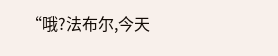“哦?法布尔,今天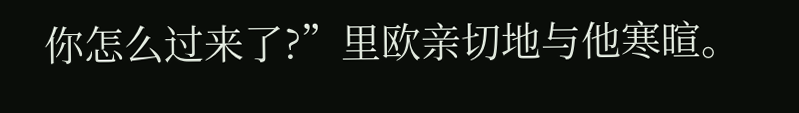你怎么过来了?”里欧亲切地与他寒暄。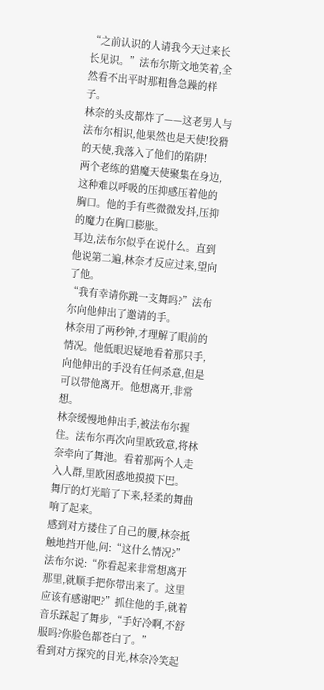“之前认识的人请我今天过来长长见识。”法布尔斯文地笑着,全然看不出平时那粗鲁急躁的样子。
林奈的头皮都炸了——这老男人与法布尔相识,他果然也是天使!狡猾的天使,我落入了他们的陷阱!
两个老练的猎魔天使聚集在身边,这种难以呼吸的压抑感压着他的胸口。他的手有些微微发抖,压抑的魔力在胸口膨胀。
耳边,法布尔似乎在说什么。直到他说第二遍,林奈才反应过来,望向了他。
“我有幸请你跳一支舞吗?”法布尔向他伸出了邀请的手。
林奈用了两秒钟,才理解了眼前的情况。他低眼迟疑地看着那只手,向他伸出的手没有任何杀意,但是可以带他离开。他想离开,非常想。
林奈缓慢地伸出手,被法布尔握住。法布尔再次向里欧致意,将林奈牵向了舞池。看着那两个人走入人群,里欧困惑地摸摸下巴。
舞厅的灯光暗了下来,轻柔的舞曲响了起来。
感到对方搂住了自己的腰,林奈抵触地挡开他,问:“这什么情况?”
法布尔说:“你看起来非常想离开那里,就顺手把你带出来了。这里应该有感谢吧?”抓住他的手,就着音乐踩起了舞步,“手好冷啊,不舒服吗?你脸色都苍白了。”
看到对方探究的目光,林奈冷笑起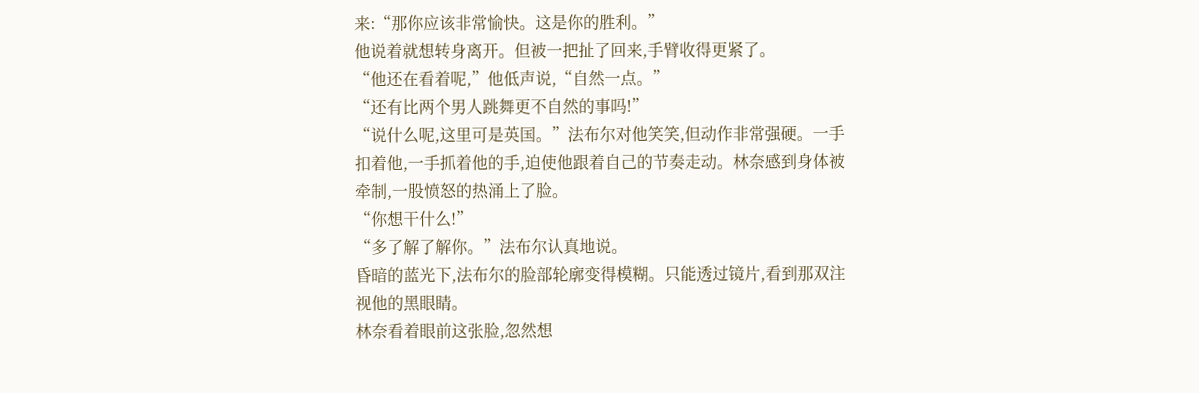来:“那你应该非常愉快。这是你的胜利。”
他说着就想转身离开。但被一把扯了回来,手臂收得更紧了。
“他还在看着呢,”他低声说,“自然一点。”
“还有比两个男人跳舞更不自然的事吗!”
“说什么呢,这里可是英国。”法布尔对他笑笑,但动作非常强硬。一手扣着他,一手抓着他的手,迫使他跟着自己的节奏走动。林奈感到身体被牵制,一股愤怒的热涌上了脸。
“你想干什么!”
“多了解了解你。”法布尔认真地说。
昏暗的蓝光下,法布尔的脸部轮廓变得模糊。只能透过镜片,看到那双注视他的黑眼睛。
林奈看着眼前这张脸,忽然想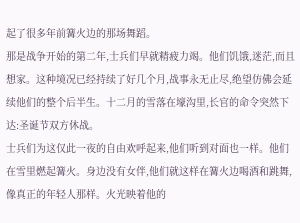起了很多年前篝火边的那场舞蹈。
那是战争开始的第二年,士兵们早就精疲力竭。他们饥饿,迷茫,而且想家。这种境况已经持续了好几个月,战事永无止尽,绝望仿佛会延续他们的整个后半生。十二月的雪落在壕沟里,长官的命令突然下达:圣诞节双方休战。
士兵们为这仅此一夜的自由欢呼起来,他们听到对面也一样。他们在雪里燃起篝火。身边没有女伴,他们就这样在篝火边喝酒和跳舞,像真正的年轻人那样。火光映着他的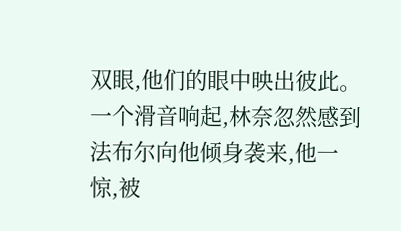双眼,他们的眼中映出彼此。
一个滑音响起,林奈忽然感到法布尔向他倾身袭来,他一惊,被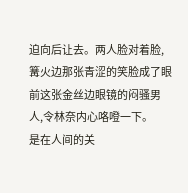迫向后让去。两人脸对着脸,篝火边那张青涩的笑脸成了眼前这张金丝边眼镜的闷骚男人,令林奈内心咯噔一下。
是在人间的关